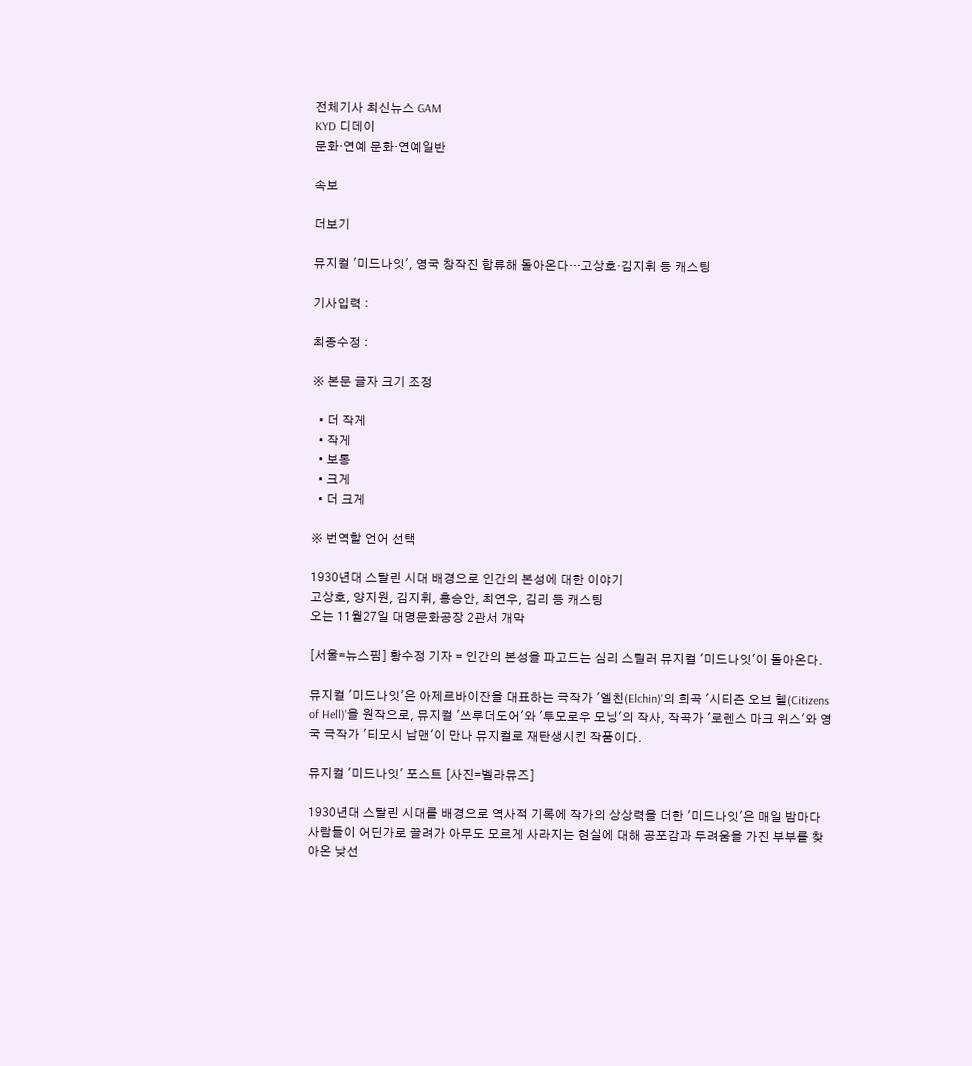전체기사 최신뉴스 GAM
KYD 디데이
문화·연예 문화·연예일반

속보

더보기

뮤지컬 '미드나잇', 영국 창작진 합류해 돌아온다…고상호·김지휘 등 캐스팅

기사입력 :

최종수정 :

※ 본문 글자 크기 조정

  • 더 작게
  • 작게
  • 보통
  • 크게
  • 더 크게

※ 번역할 언어 선택

1930년대 스탈린 시대 배경으로 인간의 본성에 대한 이야기
고상호, 양지원, 김지휘, 홍승안, 최연우, 김리 등 캐스팅
오는 11월27일 대명문화공장 2관서 개막

[서울=뉴스핌] 황수정 기자 = 인간의 본성을 파고드는 심리 스릴러 뮤지컬 '미드나잇'이 돌아온다.

뮤지컬 '미드나잇'은 아제르바이잔을 대표하는 극작가 '엘친(Elchin)'의 희곡 '시티즌 오브 헬(Citizens of Hell)'을 원작으로, 뮤지컬 '쓰루더도어'와 '투모로우 모닝'의 작사, 작곡가 '로렌스 마크 위스'와 영국 극작가 '티모시 납맨'이 만나 뮤지컬로 재탄생시킨 작품이다.

뮤지컬 '미드나잇' 포스트 [사진=벨라뮤즈]

1930년대 스탈린 시대를 배경으로 역사적 기록에 작가의 상상력을 더한 '미드나잇'은 매일 밤마다 사람들이 어딘가로 끌려가 아무도 모르게 사라지는 현실에 대해 공포감과 두려움을 가진 부부를 찾아온 낮선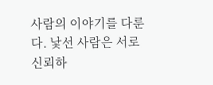사람의 이야기를 다룬다. 낯선 사람은 서로 신뢰하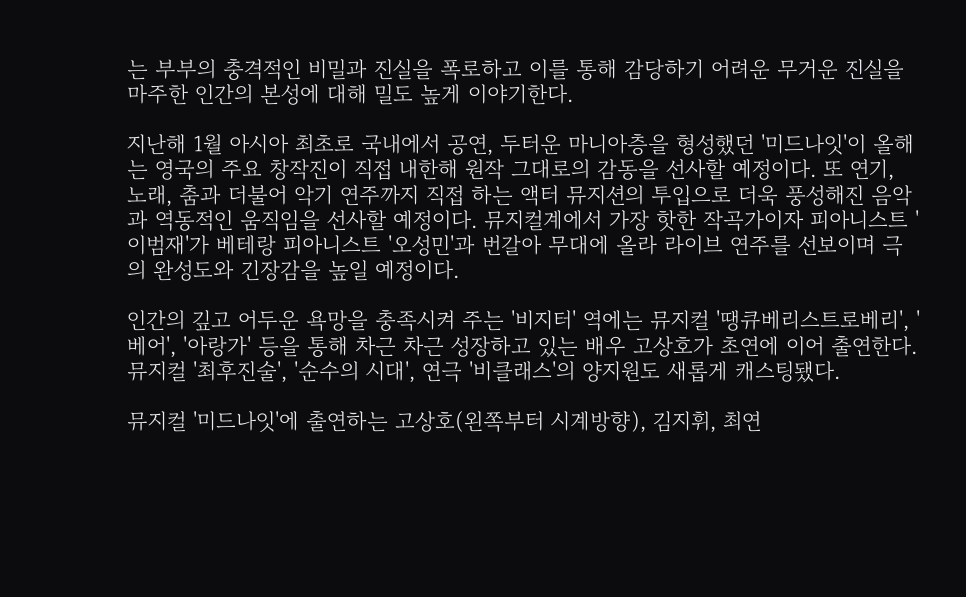는 부부의 충격적인 비밀과 진실을 폭로하고 이를 통해 감당하기 어려운 무거운 진실을 마주한 인간의 본성에 대해 밀도 높게 이야기한다.

지난해 1월 아시아 최초로 국내에서 공연, 두터운 마니아층을 형성했던 '미드나잇'이 올해는 영국의 주요 창작진이 직접 내한해 원작 그대로의 감동을 선사할 예정이다. 또 연기, 노래, 춤과 더불어 악기 연주까지 직접 하는 액터 뮤지션의 투입으로 더욱 풍성해진 음악과 역동적인 움직임을 선사할 예정이다. 뮤지컬계에서 가장 핫한 작곡가이자 피아니스트 '이범재'가 베테랑 피아니스트 '오성민'과 번갈아 무대에 올라 라이브 연주를 선보이며 극의 완성도와 긴장감을 높일 예정이다.

인간의 깊고 어두운 욕망을 충족시켜 주는 '비지터' 역에는 뮤지컬 '땡큐베리스트로베리', '베어', '아랑가' 등을 통해 차근 차근 성장하고 있는 배우 고상호가 초연에 이어 출연한다. 뮤지컬 '최후진술', '순수의 시대', 연극 '비클래스'의 양지원도 새롭게 캐스팅됐다.

뮤지컬 '미드나잇'에 출연하는 고상호(왼쪽부터 시계방향), 김지휘, 최연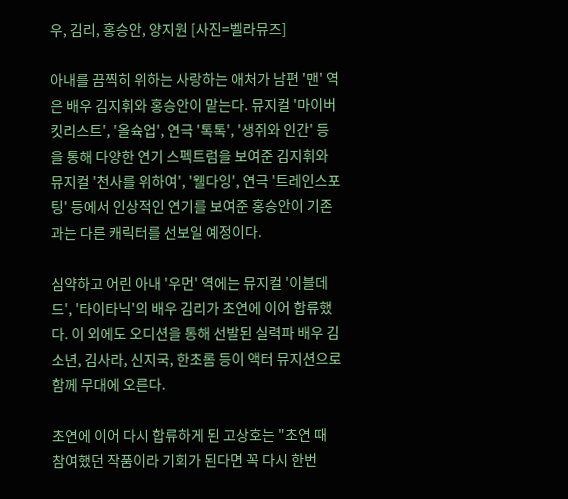우, 김리, 홍승안, 양지원 [사진=벨라뮤즈]

아내를 끔찍히 위하는 사랑하는 애처가 남편 '맨' 역은 배우 김지휘와 홍승안이 맡는다. 뮤지컬 '마이버킷리스트', '올슉업', 연극 '톡톡', '생쥐와 인간' 등을 통해 다양한 연기 스펙트럼을 보여준 김지휘와 뮤지컬 '천사를 위하여', '웰다잉', 연극 '트레인스포팅' 등에서 인상적인 연기를 보여준 홍승안이 기존과는 다른 캐릭터를 선보일 예정이다.

심약하고 어린 아내 '우먼' 역에는 뮤지컬 '이블데드', '타이타닉'의 배우 김리가 초연에 이어 합류했다. 이 외에도 오디션을 통해 선발된 실력파 배우 김소년, 김사라, 신지국, 한초롬 등이 액터 뮤지션으로 함께 무대에 오른다.

초연에 이어 다시 합류하게 된 고상호는 "초연 때 참여했던 작품이라 기회가 된다면 꼭 다시 한번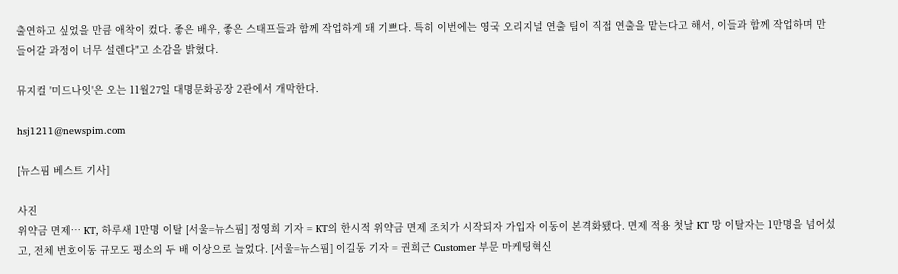출연하고 싶었을 만큼 애착이 컸다. 좋은 배우, 좋은 스태프들과 함께 작업하게 돼 기쁘다. 특히 이번에는 영국 오리지널 연출 팀이 직접 연출을 맡는다고 해서, 이들과 함께 작업하며 만들어갈 과정이 너무 설렌다"고 소감을 밝혔다.

뮤지컬 '미드나잇'은 오는 11월27일 대명문화공장 2관에서 개막한다.

hsj1211@newspim.com

[뉴스핌 베스트 기사]

사진
위약금 면제… KT, 하루새 1만명 이탈 [서울=뉴스핌] 정영희 기자 = KT의 한시적 위약금 면제 조치가 시작되자 가입자 이동이 본격화됐다. 면제 적용 첫날 KT 망 이탈자는 1만명을 넘어섰고, 전체 번호이동 규모도 평소의 두 배 이상으로 늘었다. [서울=뉴스핌] 이길동 기자 = 권희근 Customer 부문 마케팅혁신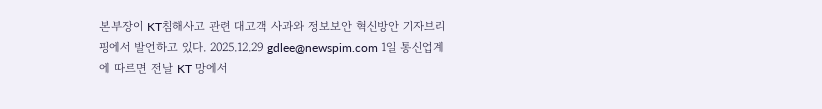본부장이 KT침해사고 관련 대고객 사과와 정보보안 혁신방안 기자브리핑에서 발언하고 있다. 2025.12.29 gdlee@newspim.com 1일 통신업계에 따르면 전날 KT 망에서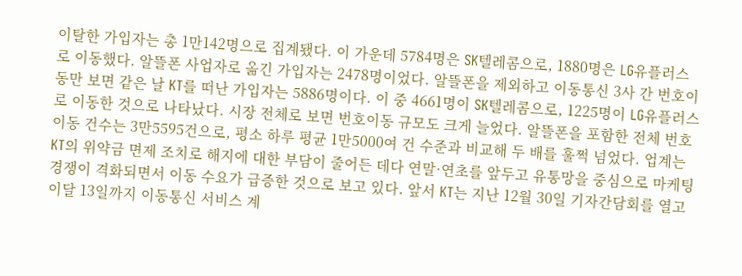이탈한 가입자는 총 1만142명으로 집계됐다. 이 가운데 5784명은 SK텔레콤으로, 1880명은 LG유플러스로 이동했다. 알뜰폰 사업자로 옮긴 가입자는 2478명이었다. 알뜰폰을 제외하고 이동통신 3사 간 번호이동만 보면 같은 날 KT를 떠난 가입자는 5886명이다. 이 중 4661명이 SK텔레콤으로, 1225명이 LG유플러스로 이동한 것으로 나타났다. 시장 전체로 보면 번호이동 규모도 크게 늘었다. 알뜰폰을 포함한 전체 번호이동 건수는 3만5595건으로, 평소 하루 평균 1만5000여 건 수준과 비교해 두 배를 훌쩍 넘었다. 업계는 KT의 위약금 면제 조치로 해지에 대한 부담이 줄어든 데다 연말·연초를 앞두고 유통망을 중심으로 마케팅 경쟁이 격화되면서 이동 수요가 급증한 것으로 보고 있다. 앞서 KT는 지난 12월 30일 기자간담회를 열고 이달 13일까지 이동통신 서비스 계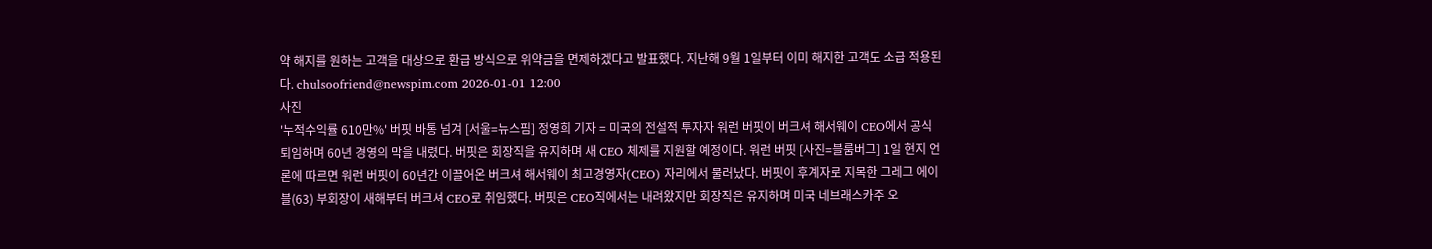약 해지를 원하는 고객을 대상으로 환급 방식으로 위약금을 면제하겠다고 발표했다. 지난해 9월 1일부터 이미 해지한 고객도 소급 적용된다. chulsoofriend@newspim.com 2026-01-01 12:00
사진
'누적수익률 610만%' 버핏 바통 넘겨 [서울=뉴스핌] 정영희 기자 = 미국의 전설적 투자자 워런 버핏이 버크셔 해서웨이 CEO에서 공식 퇴임하며 60년 경영의 막을 내렸다. 버핏은 회장직을 유지하며 새 CEO 체제를 지원할 예정이다. 워런 버핏 [사진=블룸버그] 1일 현지 언론에 따르면 워런 버핏이 60년간 이끌어온 버크셔 해서웨이 최고경영자(CEO) 자리에서 물러났다. 버핏이 후계자로 지목한 그레그 에이블(63) 부회장이 새해부터 버크셔 CEO로 취임했다. 버핏은 CEO직에서는 내려왔지만 회장직은 유지하며 미국 네브래스카주 오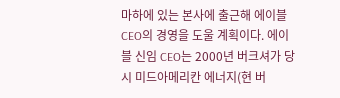마하에 있는 본사에 출근해 에이블 CEO의 경영을 도울 계획이다. 에이블 신임 CEO는 2000년 버크셔가 당시 미드아메리칸 에너지(현 버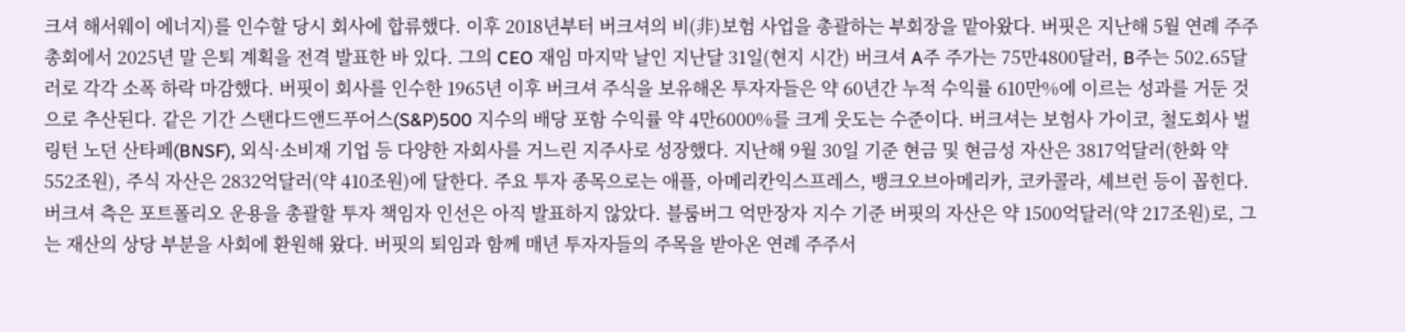크셔 해서웨이 에너지)를 인수할 당시 회사에 합류했다. 이후 2018년부터 버크셔의 비(非)보험 사업을 총괄하는 부회장을 맡아왔다. 버핏은 지난해 5월 연례 주주총회에서 2025년 말 은퇴 계획을 전격 발표한 바 있다. 그의 CEO 재임 마지막 날인 지난달 31일(현지 시간) 버크셔 A주 주가는 75만4800달러, B주는 502.65달러로 각각 소폭 하락 마감했다. 버핏이 회사를 인수한 1965년 이후 버크셔 주식을 보유해온 투자자들은 약 60년간 누적 수익률 610만%에 이르는 성과를 거둔 것으로 추산된다. 같은 기간 스탠다드앤드푸어스(S&P)500 지수의 배당 포함 수익률 약 4만6000%를 크게 웃도는 수준이다. 버크셔는 보험사 가이코, 철도회사 벌링턴 노던 산타페(BNSF), 외식·소비재 기업 등 다양한 자회사를 거느린 지주사로 성장했다. 지난해 9월 30일 기준 현금 및 현금성 자산은 3817억달러(한화 약 552조원), 주식 자산은 2832억달러(약 410조원)에 달한다. 주요 투자 종목으로는 애플, 아메리칸익스프레스, 뱅크오브아메리카, 코카콜라, 셰브런 등이 꼽힌다. 버크셔 측은 포트폴리오 운용을 총괄할 투자 책임자 인선은 아직 발표하지 않았다. 블룸버그 억만장자 지수 기준 버핏의 자산은 약 1500억달러(약 217조원)로, 그는 재산의 상당 부분을 사회에 환원해 왔다. 버핏의 퇴임과 함께 매년 투자자들의 주목을 받아온 연례 주주서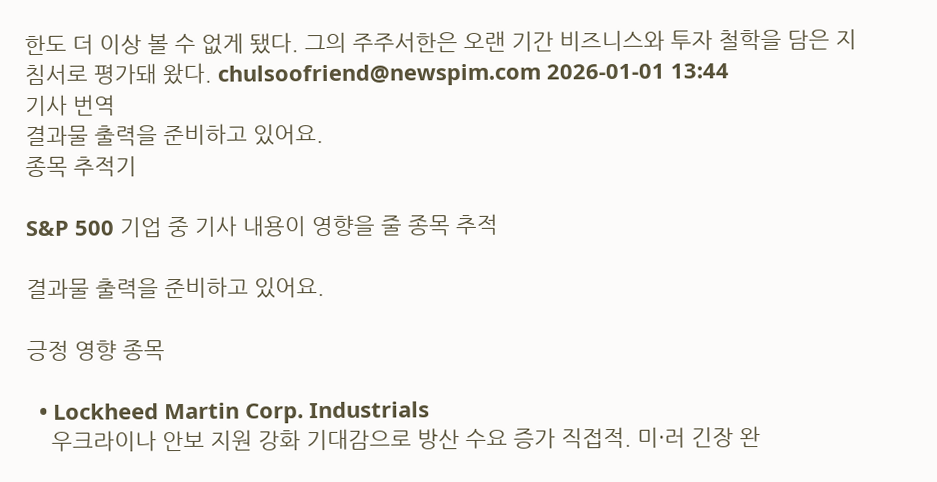한도 더 이상 볼 수 없게 됐다. 그의 주주서한은 오랜 기간 비즈니스와 투자 철학을 담은 지침서로 평가돼 왔다. chulsoofriend@newspim.com 2026-01-01 13:44
기사 번역
결과물 출력을 준비하고 있어요.
종목 추적기

S&P 500 기업 중 기사 내용이 영향을 줄 종목 추적

결과물 출력을 준비하고 있어요.

긍정 영향 종목

  • Lockheed Martin Corp. Industrials
    우크라이나 안보 지원 강화 기대감으로 방산 수요 증가 직접적. 미·러 긴장 완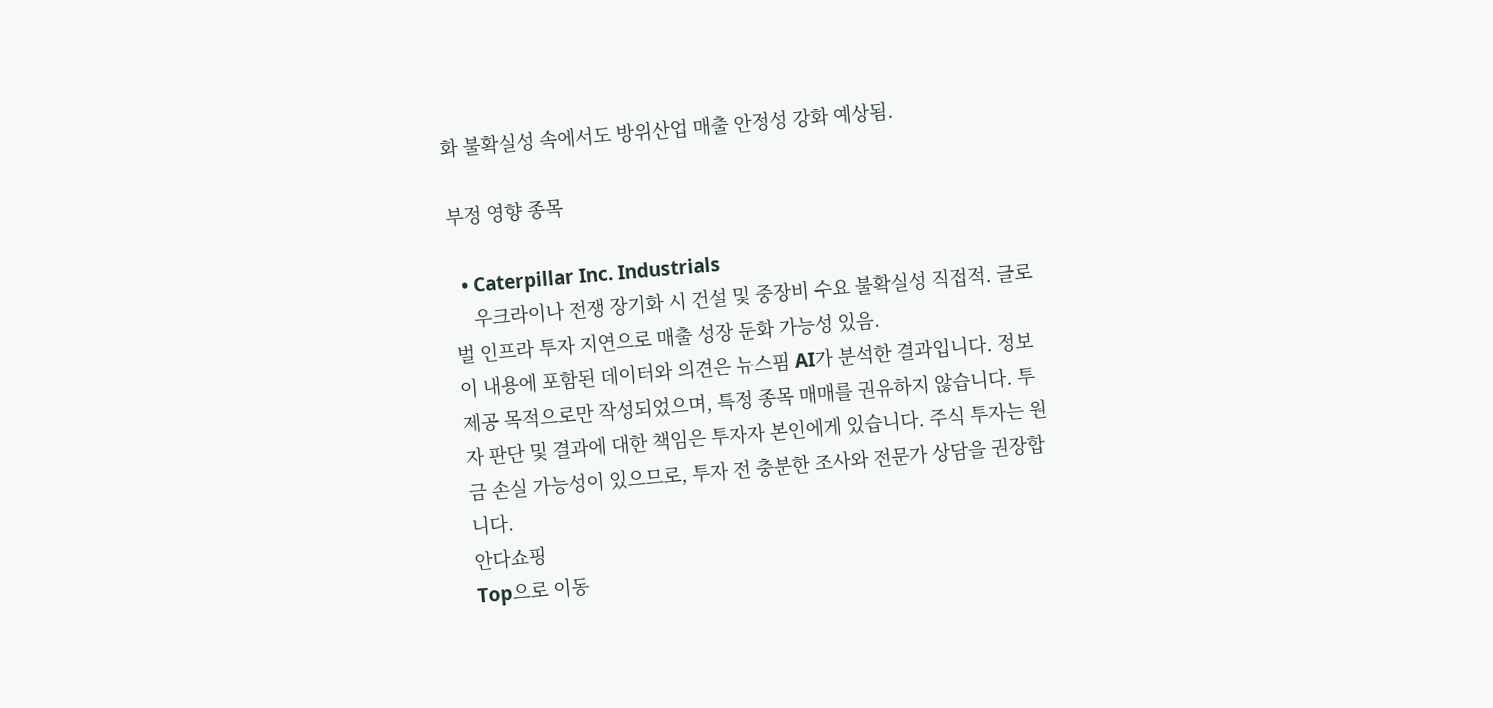화 불확실성 속에서도 방위산업 매출 안정성 강화 예상됨.

부정 영향 종목

  • Caterpillar Inc. Industrials
    우크라이나 전쟁 장기화 시 건설 및 중장비 수요 불확실성 직접적. 글로벌 인프라 투자 지연으로 매출 성장 둔화 가능성 있음.
이 내용에 포함된 데이터와 의견은 뉴스핌 AI가 분석한 결과입니다. 정보 제공 목적으로만 작성되었으며, 특정 종목 매매를 권유하지 않습니다. 투자 판단 및 결과에 대한 책임은 투자자 본인에게 있습니다. 주식 투자는 원금 손실 가능성이 있으므로, 투자 전 충분한 조사와 전문가 상담을 권장합니다.
안다쇼핑
Top으로 이동